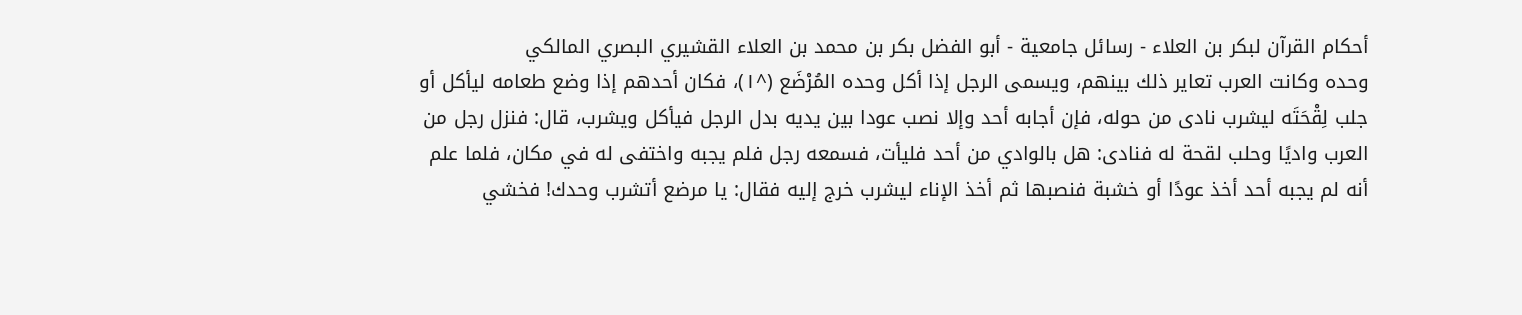أحكام القرآن لبكر بن العلاء - رسائل جامعية - أبو الفضل بكر بن محمد بن العلاء القشيري البصري المالكي
وحده وكانت العرب تعاير ذلك بينهم، ويسمى الرجل إذا أكل وحده المُرْضَع (^١)، فكان أحدهم إذا وضع طعامه ليأكل أو جلب لِقْحَتَه ليشرب نادى من حوله، فإن أجابه أحد وإلا نصب عودا بين يديه بدل الرجل فيأكل ويشرب، قال: فنزل رجل من العرب واديًا وحلب لقحة له فنادى: هل بالوادي من أحد فليأت، فسمعه رجل فلم يجبه واختفى له في مكان، فلما علم أنه لم يجبه أحد أخذ عودًا أو خشبة فنصبها ثم أخذ الإناء ليشرب خرج إليه فقال: يا مرضع أتشرب وحدك! فخشي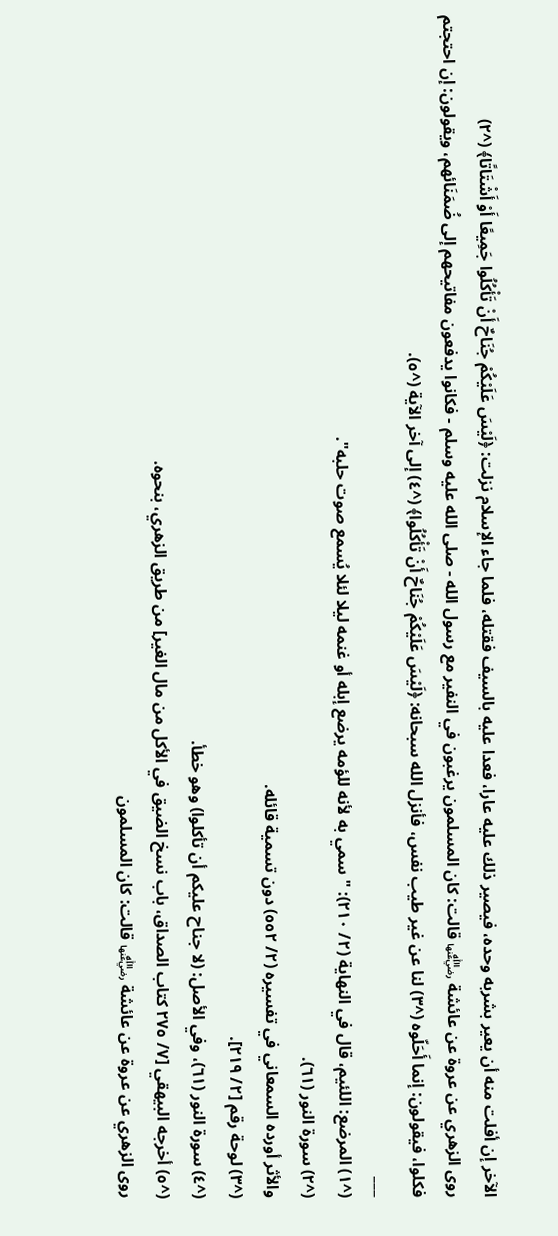الآخر إن أفلت منه أن يعير بشربه وحده، فيصير ذلك عليه عارا، فعدا عليه بالسيف فقتله، فلما جاء الإسلام نزلت: ﴿لَيْسَ عَلَيْكُمْ جُنَاحٌ أَنْ تَأْكُلُوا جَمِيعًا أَوْ أَشْتَاتًا﴾ (^٢)
روى الزهري عن عروة عن عائشة ﵂ قالت: كان المسلمون يرغبون في النفير مع رسول الله - صلى الله عليه وسلم - فكانوا يدفعون مفاتيحهم إلى ضُمَنَائهم، ويقولون: إن احتجتم فكلوا، فيقولون: إنما أَحَلّوه (^٣) لنا عن غير طيب نفس، فأنزل الله سبحانه: ﴿لَيْسَ عَلَيْكُمْ جُنَاحٌ أَنْ تَأْكُلُوا﴾ (^٤) إلى آخر الآية (^٥).
___
(^١) المرضع: اللئيم، قال في النهاية (٢/ ٢١٠): " سمي به لأنه للؤمه يرضع إبله أو غنمه ليلا لئلا يُسمع صوت حلبه".
(^٢) سورة النور (٦١).
والأثر أورده السمعاني في تفسيره (٢/ ٥٥٢) دون تسمية قائله.
(^٣) لوحة رقم [٢/ ٢١٩].
(^٤) سورة النور (٦١)، وفي الأصل: (لا جناح عليكم أن تأكلوا) وهو خطأ.
(^٥) أخرجه البيهقي [٧/ ٢٧٥ كتاب الصداق، باب نسخ الضيق في الأكل من مال الغير] من طريق الزهري، بنحوه.
روى الزهري عن عروة عن عائشة ﵂ قالت: كان المسلمون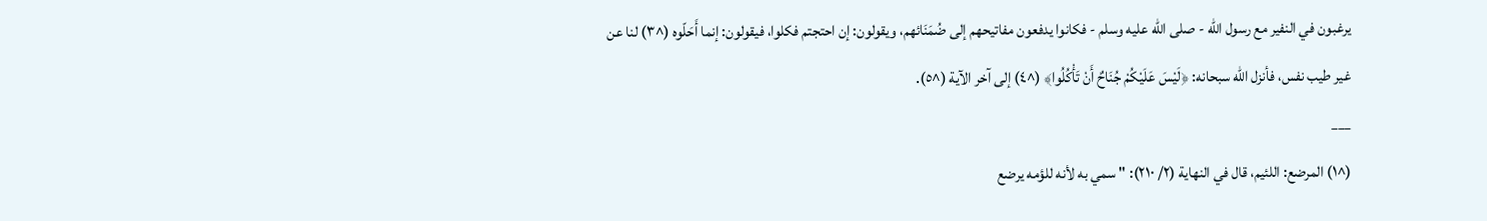يرغبون في النفير مع رسول الله - صلى الله عليه وسلم - فكانوا يدفعون مفاتيحهم إلى ضُمَنَائهم، ويقولون: إن احتجتم فكلوا، فيقولون: إنما أَحَلّوه (^٣) لنا عن غير طيب نفس، فأنزل الله سبحانه: ﴿لَيْسَ عَلَيْكُمْ جُنَاحٌ أَنْ تَأْكُلُوا﴾ (^٤) إلى آخر الآية (^٥).
___
(^١) المرضع: اللئيم، قال في النهاية (٢/ ٢١٠): " سمي به لأنه للؤمه يرضع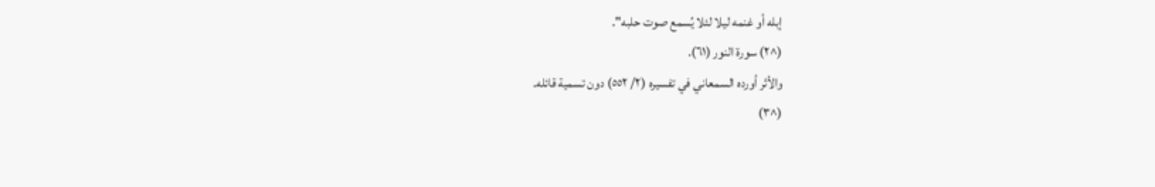إبله أو غنمه ليلا لئلا يُسمع صوت حلبه".
(^٢) سورة النور (٦١).
والأثر أورده السمعاني في تفسيره (٢/ ٥٥٢) دون تسمية قائله.
(^٣)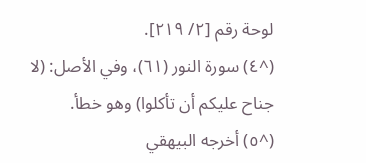لوحة رقم [٢/ ٢١٩].
(^٤) سورة النور (٦١)، وفي الأصل: (لا جناح عليكم أن تأكلوا) وهو خطأ.
(^٥) أخرجه البيهقي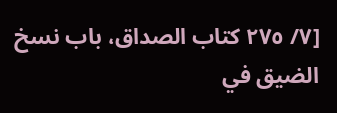[٧/ ٢٧٥ كتاب الصداق، باب نسخ الضيق في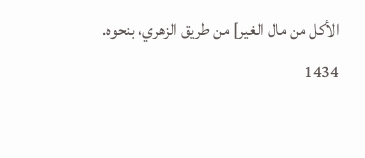الأكل من مال الغير] من طريق الزهري، بنحوه.
1434